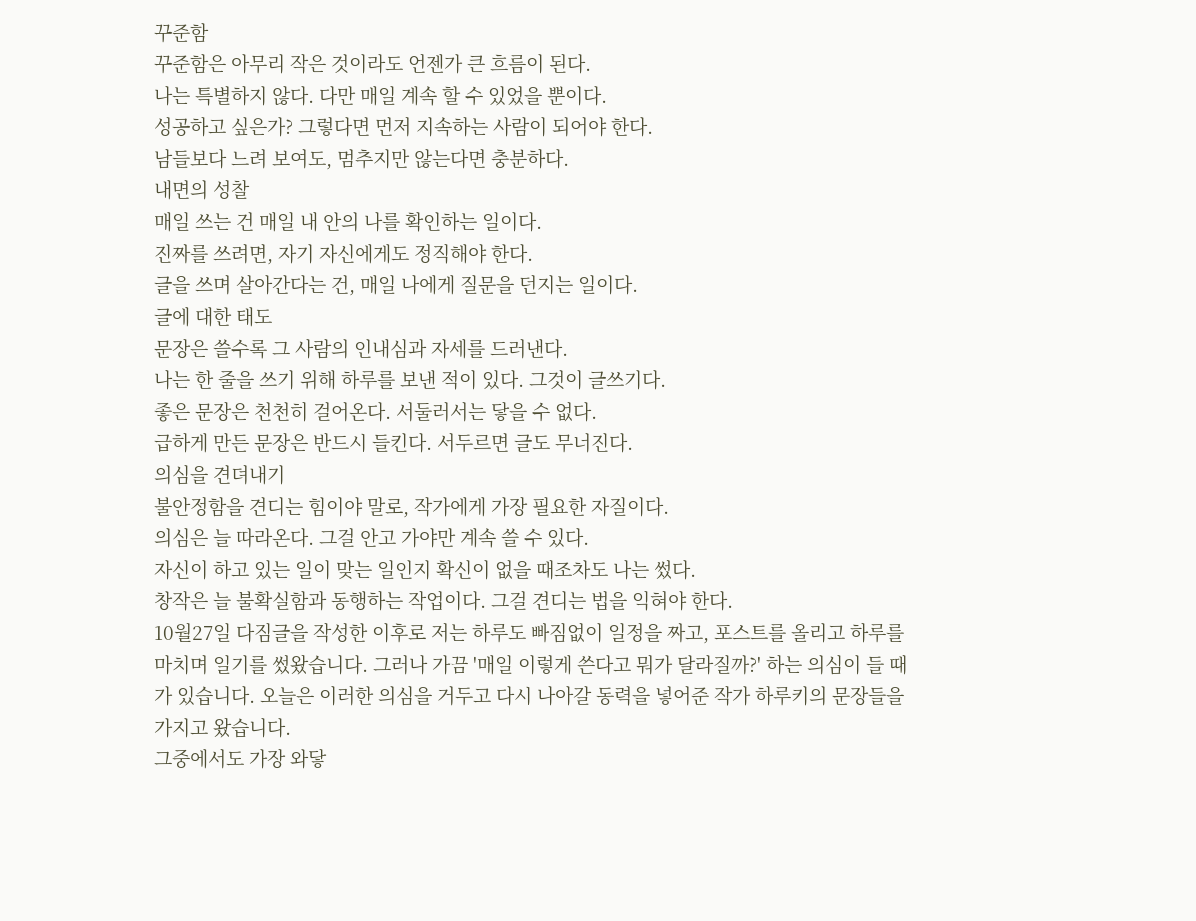꾸준함
꾸준함은 아무리 작은 것이라도 언젠가 큰 흐름이 된다.
나는 특별하지 않다. 다만 매일 계속 할 수 있었을 뿐이다.
성공하고 싶은가? 그렇다면 먼저 지속하는 사람이 되어야 한다.
남들보다 느려 보여도, 멈추지만 않는다면 충분하다.
내면의 성찰
매일 쓰는 건 매일 내 안의 나를 확인하는 일이다.
진짜를 쓰려면, 자기 자신에게도 정직해야 한다.
글을 쓰며 살아간다는 건, 매일 나에게 질문을 던지는 일이다.
글에 대한 태도
문장은 쓸수록 그 사람의 인내심과 자세를 드러낸다.
나는 한 줄을 쓰기 위해 하루를 보낸 적이 있다. 그것이 글쓰기다.
좋은 문장은 천천히 걸어온다. 서둘러서는 닿을 수 없다.
급하게 만든 문장은 반드시 들킨다. 서두르면 글도 무너진다.
의심을 견뎌내기
불안정함을 견디는 힘이야 말로, 작가에게 가장 필요한 자질이다.
의심은 늘 따라온다. 그걸 안고 가야만 계속 쓸 수 있다.
자신이 하고 있는 일이 맞는 일인지 확신이 없을 때조차도 나는 썼다.
창작은 늘 불확실함과 동행하는 작업이다. 그걸 견디는 법을 익혀야 한다.
10월27일 다짐글을 작성한 이후로 저는 하루도 빠짐없이 일정을 짜고, 포스트를 올리고 하루를 마치며 일기를 썼왔습니다. 그러나 가끔 '매일 이렇게 쓴다고 뭐가 달라질까?' 하는 의심이 들 때가 있습니다. 오늘은 이러한 의심을 거두고 다시 나아갈 동력을 넣어준 작가 하루키의 문장들을 가지고 왔습니다.
그중에서도 가장 와닿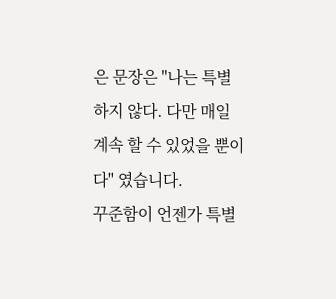은 문장은 "나는 특별하지 않다. 다만 매일 계속 할 수 있었을 뿐이다" 였습니다.
꾸준함이 언젠가 특별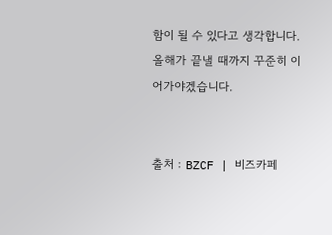함이 될 수 있다고 생각합니다. 올해가 끝낼 때까지 꾸준히 이어가야겠습니다.


출처 : BZCF | 비즈카페